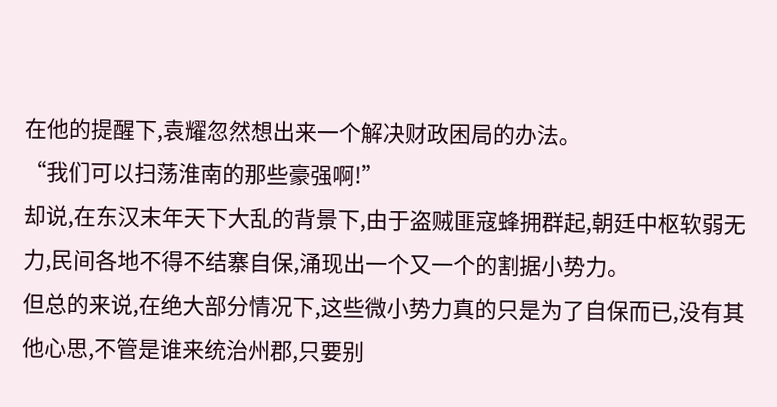在他的提醒下,袁耀忽然想出来一个解决财政困局的办法。
“我们可以扫荡淮南的那些豪强啊!”
却说,在东汉末年天下大乱的背景下,由于盗贼匪寇蜂拥群起,朝廷中枢软弱无力,民间各地不得不结寨自保,涌现出一个又一个的割据小势力。
但总的来说,在绝大部分情况下,这些微小势力真的只是为了自保而已,没有其他心思,不管是谁来统治州郡,只要别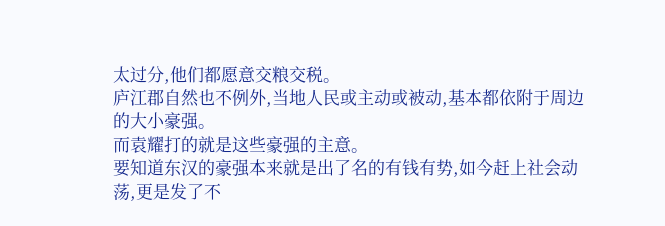太过分,他们都愿意交粮交税。
庐江郡自然也不例外,当地人民或主动或被动,基本都依附于周边的大小豪强。
而袁耀打的就是这些豪强的主意。
要知道东汉的豪强本来就是出了名的有钱有势,如今赶上社会动荡,更是发了不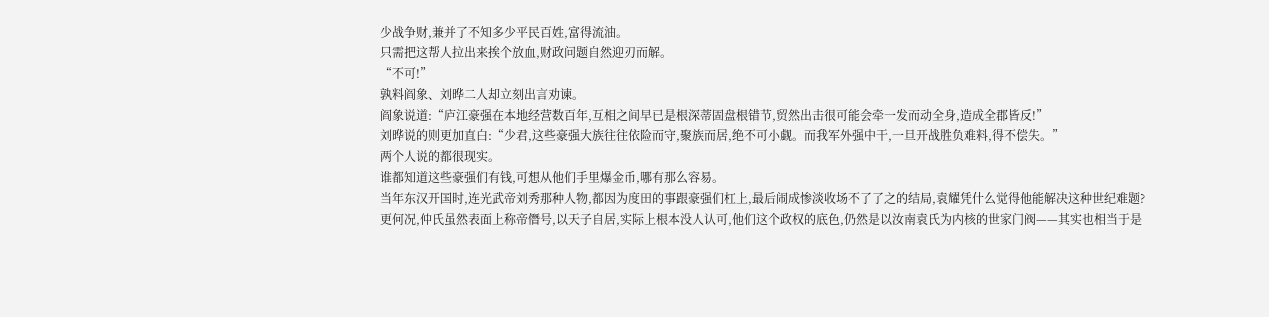少战争财,兼并了不知多少平民百姓,富得流油。
只需把这帮人拉出来挨个放血,财政问题自然迎刃而解。
“不可!”
孰料阎象、刘晔二人却立刻出言劝谏。
阎象说道:“庐江豪强在本地经营数百年,互相之间早已是根深蒂固盘根错节,贸然出击很可能会牵一发而动全身,造成全郡皆反!”
刘晔说的则更加直白:“少君,这些豪强大族往往依险而守,聚族而居,绝不可小觑。而我军外强中干,一旦开战胜负难料,得不偿失。”
两个人说的都很现实。
谁都知道这些豪强们有钱,可想从他们手里爆金币,哪有那么容易。
当年东汉开国时,连光武帝刘秀那种人物,都因为度田的事跟豪强们杠上,最后闹成惨淡收场不了了之的结局,袁耀凭什么觉得他能解决这种世纪难题?
更何况,仲氏虽然表面上称帝僭号,以天子自居,实际上根本没人认可,他们这个政权的底色,仍然是以汝南袁氏为内核的世家门阀——其实也相当于是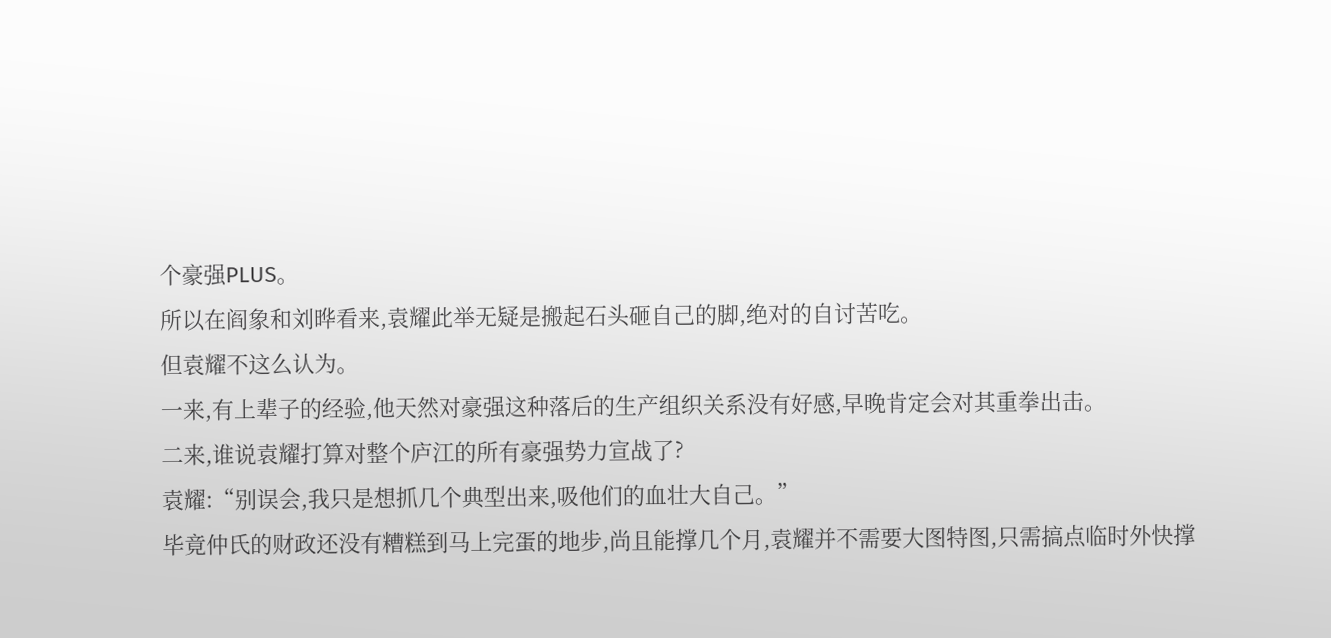个豪强PLUS。
所以在阎象和刘晔看来,袁耀此举无疑是搬起石头砸自己的脚,绝对的自讨苦吃。
但袁耀不这么认为。
一来,有上辈子的经验,他天然对豪强这种落后的生产组织关系没有好感,早晚肯定会对其重拳出击。
二来,谁说袁耀打算对整个庐江的所有豪强势力宣战了?
袁耀:“别误会,我只是想抓几个典型出来,吸他们的血壮大自己。”
毕竟仲氏的财政还没有糟糕到马上完蛋的地步,尚且能撑几个月,袁耀并不需要大图特图,只需搞点临时外快撑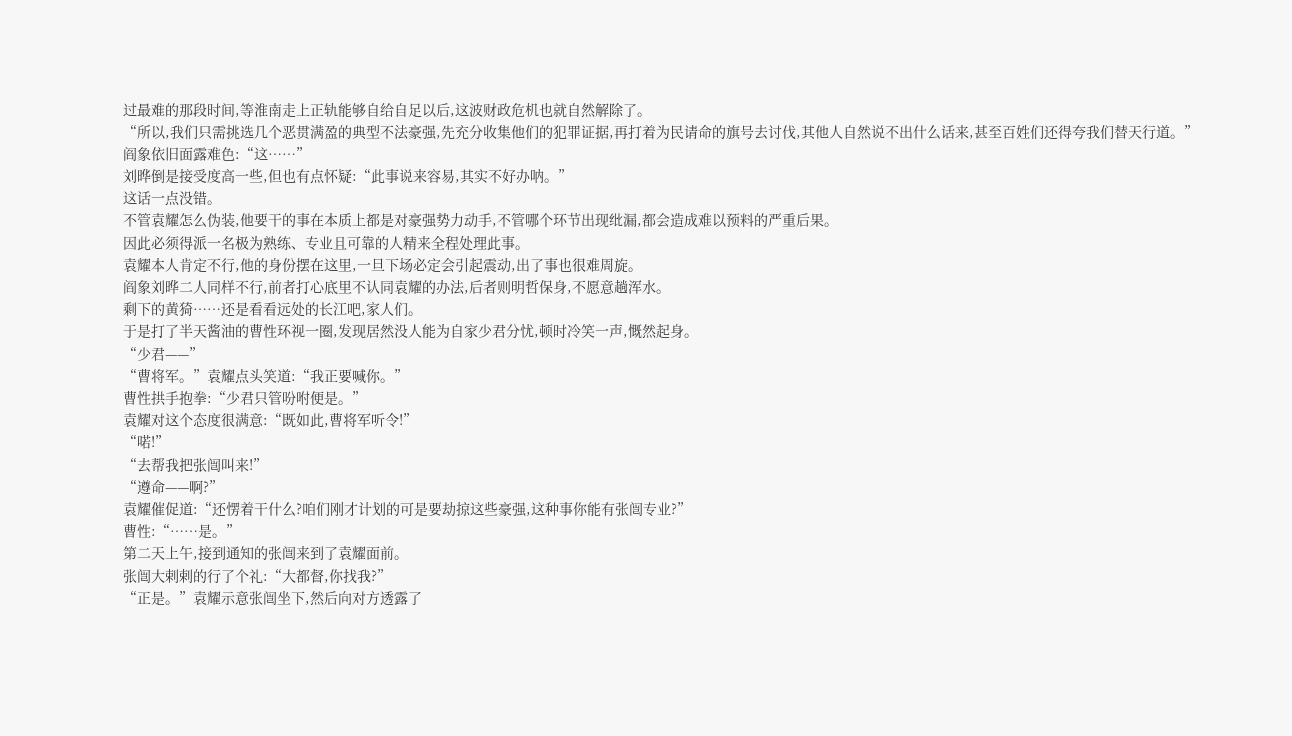过最难的那段时间,等淮南走上正轨能够自给自足以后,这波财政危机也就自然解除了。
“所以,我们只需挑选几个恶贯满盈的典型不法豪强,先充分收集他们的犯罪证据,再打着为民请命的旗号去讨伐,其他人自然说不出什么话来,甚至百姓们还得夸我们替天行道。”
阎象依旧面露难色:“这……”
刘晔倒是接受度高一些,但也有点怀疑:“此事说来容易,其实不好办呐。”
这话一点没错。
不管袁耀怎么伪装,他要干的事在本质上都是对豪强势力动手,不管哪个环节出现纰漏,都会造成难以预料的严重后果。
因此必须得派一名极为熟练、专业且可靠的人精来全程处理此事。
袁耀本人肯定不行,他的身份摆在这里,一旦下场必定会引起震动,出了事也很难周旋。
阎象刘晔二人同样不行,前者打心底里不认同袁耀的办法,后者则明哲保身,不愿意趟浑水。
剩下的黄猗……还是看看远处的长江吧,家人们。
于是打了半天酱油的曹性环视一圈,发现居然没人能为自家少君分忧,顿时冷笑一声,慨然起身。
“少君——”
“曹将军。”袁耀点头笑道:“我正要喊你。”
曹性拱手抱拳:“少君只管吩咐便是。”
袁耀对这个态度很满意:“既如此,曹将军听令!”
“喏!”
“去帮我把张闿叫来!”
“遵命——啊?”
袁耀催促道:“还愣着干什么?咱们刚才计划的可是要劫掠这些豪强,这种事你能有张闿专业?”
曹性:“……是。”
第二天上午,接到通知的张闿来到了袁耀面前。
张闿大剌剌的行了个礼:“大都督,你找我?”
“正是。”袁耀示意张闿坐下,然后向对方透露了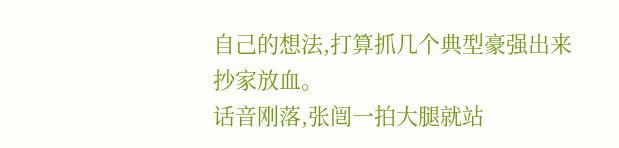自己的想法,打算抓几个典型豪强出来抄家放血。
话音刚落,张闿一拍大腿就站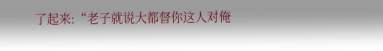了起来:“老子就说大都督你这人对俺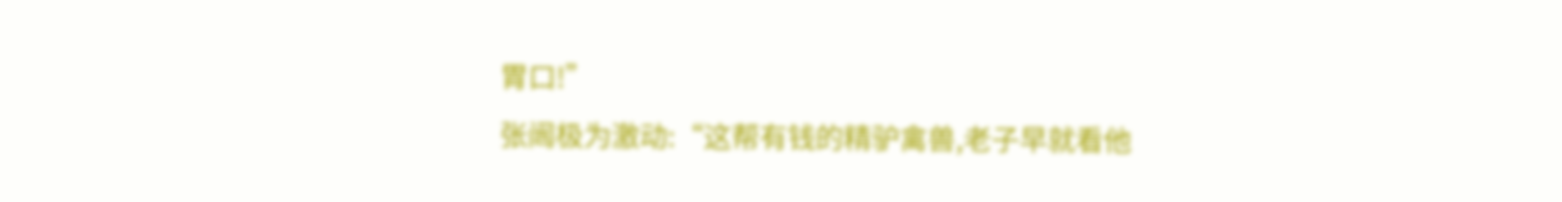胃口!”
张闿极为激动:“这帮有钱的精驴禽兽,老子早就看他